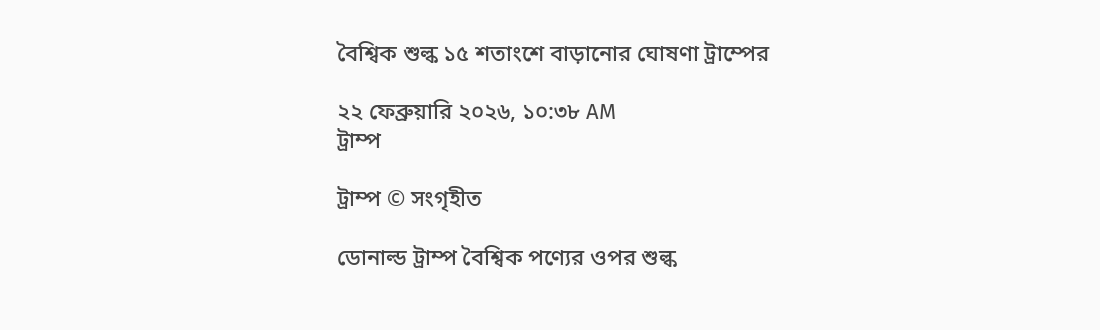বৈশ্বিক শুল্ক ১৫ শতাংশে বাড়ানোর ঘোষণা ট্রাম্পের

২২ ফেব্রুয়ারি ২০২৬, ১০:৩৮ AM
ট্রাম্প

ট্রাম্প © সংগৃহীত

ডোনাল্ড ট্রাম্প বৈশ্বিক পণ্যের ওপর শুল্ক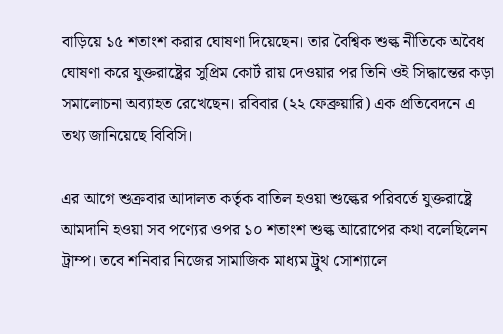বাড়িয়ে ১৫ শতাংশ করার ঘোষণা দিয়েছেন। তার বৈশ্বিক শুল্ক নীতিকে অবৈধ ঘোষণা করে যুক্তরাষ্ট্রের সুপ্রিম কোর্ট রায় দেওয়ার পর তিনি ওই সিদ্ধান্তের কড়া সমালোচনা অব্যাহত রেখেছেন। রবিবার (২২ ফেব্রুয়ারি) এক প্রতিবেদনে এ তথ্য জানিয়েছে বিবিসি।

এর আগে শুক্রবার আদালত কর্তৃক বাতিল হওয়া শুল্কের পরিবর্তে যুক্তরাষ্ট্রে আমদানি হওয়া সব পণ্যের ওপর ১০ শতাংশ শুল্ক আরোপের কথা বলেছিলেন ট্রাম্প। তবে শনিবার নিজের সামাজিক মাধ্যম ট্রুথ সোশ্যালে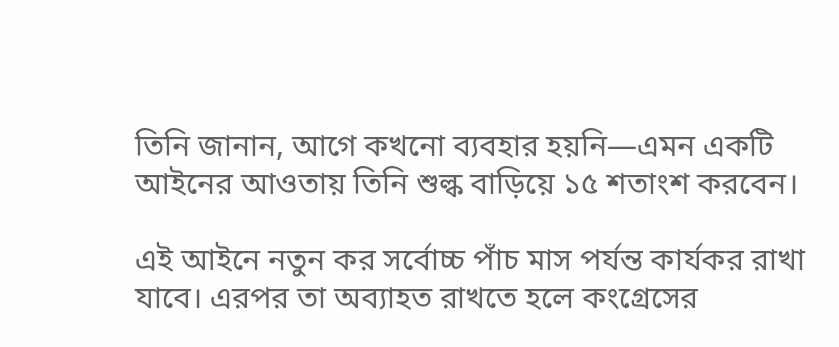তিনি জানান, আগে কখনো ব্যবহার হয়নি—এমন একটি আইনের আওতায় তিনি শুল্ক বাড়িয়ে ১৫ শতাংশ করবেন।

এই আইনে নতুন কর সর্বোচ্চ পাঁচ মাস পর্যন্ত কার্যকর রাখা যাবে। এরপর তা অব্যাহত রাখতে হলে কংগ্রেসের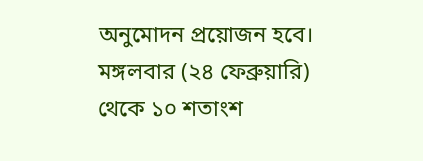অনুমোদন প্রয়োজন হবে। মঙ্গলবার (২৪ ফেব্রুয়ারি) থেকে ১০ শতাংশ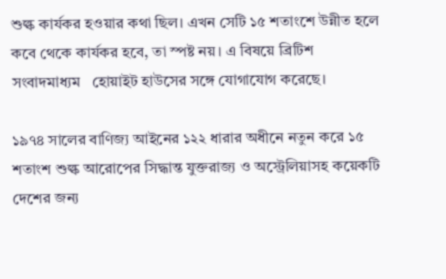শুল্ক কার্যকর হওয়ার কথা ছিল। এখন সেটি ১৫ শতাংশে উন্নীত হলে কবে থেকে কার্যকর হবে, তা স্পষ্ট নয়। এ বিষয়ে ব্রিটিশ সংবাদমাধ্যম   হোয়াইট হাউসের সঙ্গে যোগাযোগ করেছে।

১৯৭৪ সালের বাণিজ্য আইনের ১২২ ধারার অধীনে নতুন করে ১৫ শতাংশ শুল্ক আরোপের সিদ্ধান্ত যুক্তরাজ্য ও অস্ট্রেলিয়াসহ কয়েকটি দেশের জন্য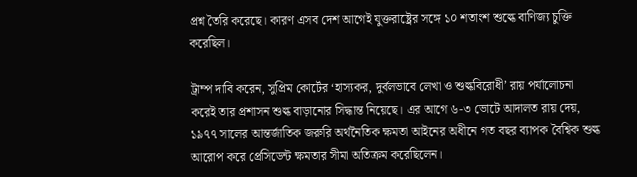প্রশ্ন তৈরি করেছে। কারণ এসব দেশ আগেই যুক্তরাষ্ট্রের সঙ্গে ১০ শতাংশ শুল্কে বাণিজ্য চুক্তি করেছিল।

ট্রাম্প দাবি করেন, সুপ্রিম কোর্টের ‘হাস্যকর, দুর্বলভাবে লেখা ও শুল্কবিরোধী’ রায় পর্যালোচনা করেই তার প্রশাসন শুল্ক বাড়ানোর সিদ্ধান্ত নিয়েছে। এর আগে ৬-৩ ভোটে আদালত রায় দেয়, ১৯৭৭ সালের আন্তর্জাতিক জরুরি অর্থনৈতিক ক্ষমতা আইনের অধীনে গত বছর ব্যাপক বৈশ্বিক শুল্ক আরোপ করে প্রেসিডেন্ট ক্ষমতার সীমা অতিক্রম করেছিলেন।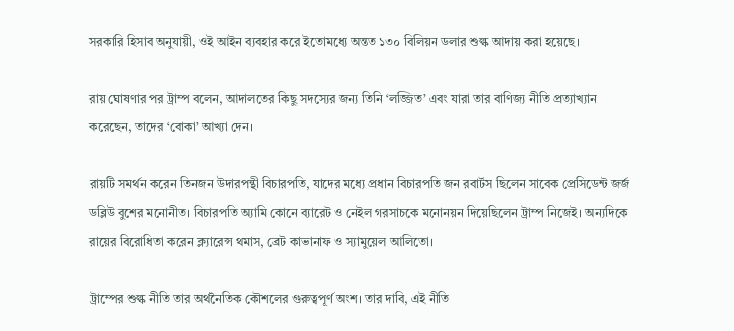সরকারি হিসাব অনুযায়ী, ওই আইন ব্যবহার করে ইতোমধ্যে অন্তত ১৩০ বিলিয়ন ডলার শুল্ক আদায় করা হয়েছে।

রায় ঘোষণার পর ট্রাম্প বলেন, আদালতের কিছু সদস্যের জন্য তিনি ‘লজ্জিত’ এবং যারা তার বাণিজ্য নীতি প্রত্যাখ্যান করেছেন, তাদের ‘বোকা’ আখ্যা দেন।

রায়টি সমর্থন করেন তিনজন উদারপন্থী বিচারপতি, যাদের মধ্যে প্রধান বিচারপতি জন রবার্টস ছিলেন সাবেক প্রেসিডেন্ট জর্জ ডব্লিউ বুশের মনোনীত। বিচারপতি অ্যামি কোনে ব্যারেট ও নেইল গরসাচকে মনোনয়ন দিয়েছিলেন ট্রাম্প নিজেই। অন্যদিকে রায়ের বিরোধিতা করেন ক্ল্যারেন্স থমাস, ব্রেট কাভানাফ ও স্যামুয়েল আলিতো।

ট্রাম্পের শুল্ক নীতি তার অর্থনৈতিক কৌশলের গুরুত্বপূর্ণ অংশ। তার দাবি, এই নীতি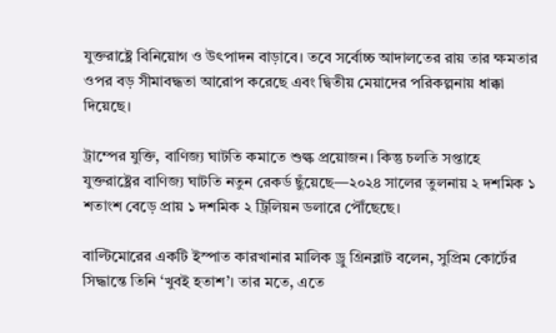যুক্তরাষ্ট্রে বিনিয়োগ ও উৎপাদন বাড়াবে। তবে সর্বোচ্চ আদালতের রায় তার ক্ষমতার ওপর বড় সীমাবদ্ধতা আরোপ করেছে এবং দ্বিতীয় মেয়াদের পরিকল্পনায় ধাক্কা দিয়েছে।

ট্রাম্পের যুক্তি, বাণিজ্য ঘাটতি কমাতে শুল্ক প্রয়োজন। কিন্তু চলতি সপ্তাহে যুক্তরাষ্ট্রের বাণিজ্য ঘাটতি নতুন রেকর্ড ছুঁয়েছে—২০২৪ সালের তুলনায় ২ দশমিক ১ শতাংশ বেড়ে প্রায় ১ দশমিক ২ ট্রিলিয়ন ডলারে পৌঁছেছে।

বাল্টিমোরের একটি ইস্পাত কারখানার মালিক ড্রু গ্রিনব্লাট বলেন, সুপ্রিম কোর্টের সিদ্ধান্তে তিনি ‘খুবই হতাশ’। তার মতে, এতে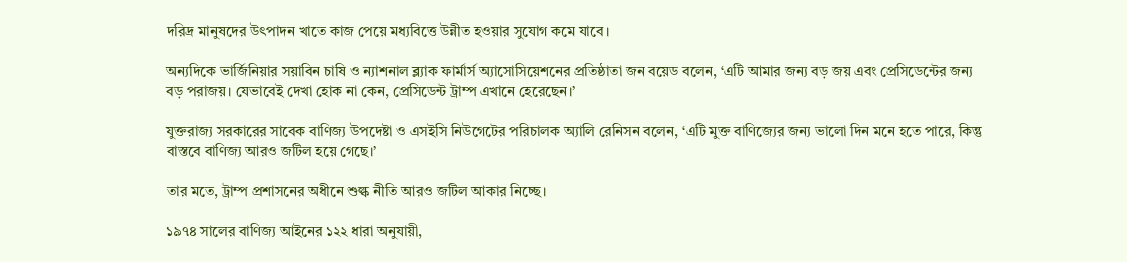দরিদ্র মানুষদের উৎপাদন খাতে কাজ পেয়ে মধ্যবিত্তে উন্নীত হওয়ার সুযোগ কমে যাবে।

অন্যদিকে ভার্জিনিয়ার সয়াবিন চাষি ও ন্যাশনাল ব্ল্যাক ফার্মার্স অ্যাসোসিয়েশনের প্রতিষ্ঠাতা জন বয়েড বলেন, ‘এটি আমার জন্য বড় জয় এবং প্রেসিডেন্টের জন্য বড় পরাজয়। যেভাবেই দেখা হোক না কেন, প্রেসিডেন্ট ট্রাম্প এখানে হেরেছেন।’

যুক্তরাজ্য সরকারের সাবেক বাণিজ্য উপদেষ্টা ও এসইসি নিউগেটের পরিচালক অ্যালি রেনিসন বলেন, ‘এটি মুক্ত বাণিজ্যের জন্য ভালো দিন মনে হতে পারে, কিন্তু বাস্তবে বাণিজ্য আরও জটিল হয়ে গেছে।’

তার মতে, ট্রাম্প প্রশাসনের অধীনে শুল্ক নীতি আরও জটিল আকার নিচ্ছে।

১৯৭৪ সালের বাণিজ্য আইনের ১২২ ধারা অনুযায়ী,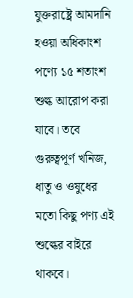যুক্তরাষ্ট্রে আমদানি হওয়া অধিকাংশ পণ্যে ১৫ শতাংশ শুল্ক আরোপ করা যাবে। তবে গুরুত্বপূর্ণ খনিজ, ধাতু ও ওষুধের মতো কিছু পণ্য এই শুল্কের বাইরে থাকবে।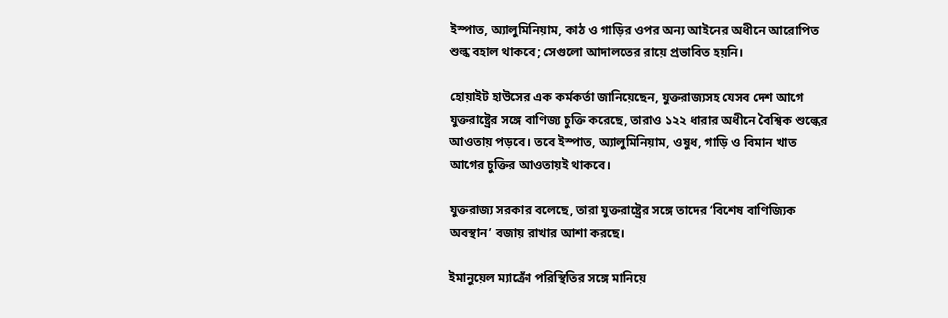ইস্পাত, অ্যালুমিনিয়াম, কাঠ ও গাড়ির ওপর অন্য আইনের অধীনে আরোপিত শুল্ক বহাল থাকবে; সেগুলো আদালতের রায়ে প্রভাবিত হয়নি।

হোয়াইট হাউসের এক কর্মকর্তা জানিয়েছেন, যুক্তরাজ্যসহ যেসব দেশ আগে যুক্তরাষ্ট্রের সঙ্গে বাণিজ্য চুক্তি করেছে, তারাও ১২২ ধারার অধীনে বৈশ্বিক শুল্কের আওতায় পড়বে। তবে ইস্পাত, অ্যালুমিনিয়াম, ওষুধ, গাড়ি ও বিমান খাত আগের চুক্তির আওতায়ই থাকবে।

যুক্তরাজ্য সরকার বলেছে, তারা যুক্তরাষ্ট্রের সঙ্গে তাদের ‘বিশেষ বাণিজ্যিক অবস্থান’ বজায় রাখার আশা করছে।

ইমানুয়েল ম্যাক্রোঁ পরিস্থিতির সঙ্গে মানিয়ে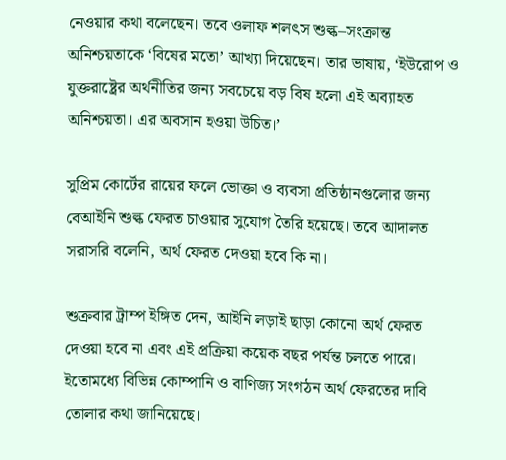নেওয়ার কথা বলেছেন। তবে ওলাফ শলৎস শুল্ক–সংক্রান্ত অনিশ্চয়তাকে ‘বিষের মতো’ আখ্যা দিয়েছেন। তার ভাষায়, ‘ইউরোপ ও যুক্তরাষ্ট্রের অর্থনীতির জন্য সবচেয়ে বড় বিষ হলো এই অব্যাহত অনিশ্চয়তা। এর অবসান হওয়া উচিত।’

সুপ্রিম কোর্টের রায়ের ফলে ভোক্তা ও ব্যবসা প্রতিষ্ঠানগুলোর জন্য বেআইনি শুল্ক ফেরত চাওয়ার সুযোগ তৈরি হয়েছে। তবে আদালত সরাসরি বলেনি, অর্থ ফেরত দেওয়া হবে কি না।

শুক্রবার ট্রাম্প ইঙ্গিত দেন, আইনি লড়াই ছাড়া কোনো অর্থ ফেরত দেওয়া হবে না এবং এই প্রক্রিয়া কয়েক বছর পর্যন্ত চলতে পারে। ইতোমধ্যে বিভিন্ন কোম্পানি ও বাণিজ্য সংগঠন অর্থ ফেরতের দাবি তোলার কথা জানিয়েছে।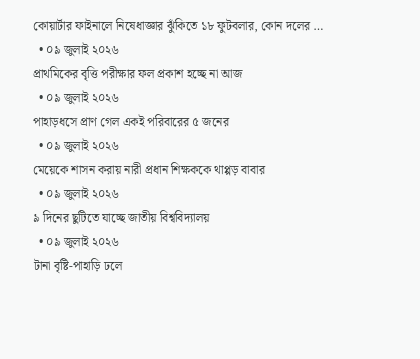কোয়ার্টার ফাইনালে নিষেধাজ্ঞার ঝুঁকিতে ১৮ ফুটবলার, কোন দলের …
  • ০৯ জুলাই ২০২৬
প্রাথমিকের বৃত্তি পরীক্ষার ফল প্রকাশ হচ্ছে না আজ
  • ০৯ জুলাই ২০২৬
পাহাড়ধসে প্রাণ গেল একই পরিবারের ৫ জনের
  • ০৯ জুলাই ২০২৬
মেয়েকে শাসন করায় নারী প্রধান শিক্ষককে থাপ্পড় বাবার
  • ০৯ জুলাই ২০২৬
৯ দিনের ছুটিতে যাচ্ছে জাতীয় বিশ্ববিদ্যালয়
  • ০৯ জুলাই ২০২৬
টানা বৃষ্টি-পাহাড়ি ঢলে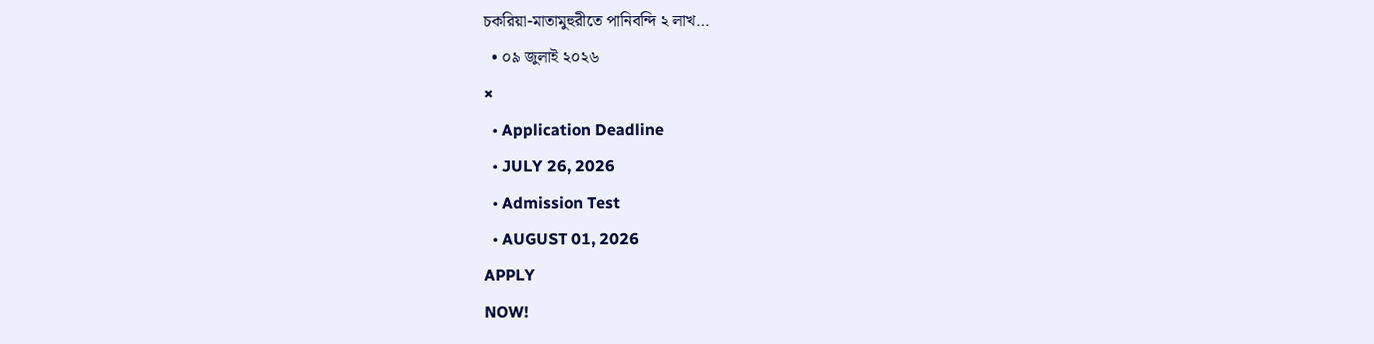চকরিয়া-মাতামুহুরীতে পানিবন্দি ২ লাখ…
  • ০৯ জুলাই ২০২৬
×
  • Application Deadline
  • JULY 26, 2026
  • Admission Test
  • AUGUST 01, 2026
APPLY
NOW!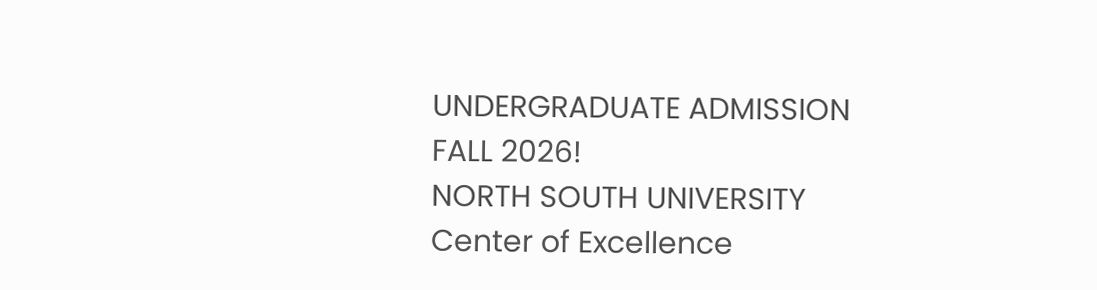UNDERGRADUATE ADMISSION
FALL 2026!
NORTH SOUTH UNIVERSITY
Center of Excellence